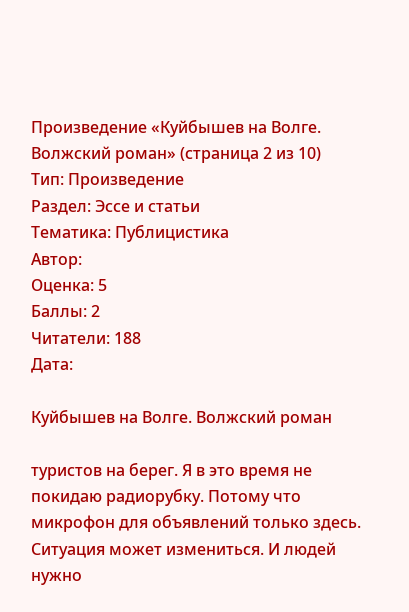Произведение «Куйбышев на Волге. Волжский роман» (страница 2 из 10)
Тип: Произведение
Раздел: Эссе и статьи
Тематика: Публицистика
Автор:
Оценка: 5
Баллы: 2
Читатели: 188
Дата:

Куйбышев на Волге. Волжский роман

туристов на берег. Я в это время не покидаю радиорубку. Потому что микрофон для объявлений только здесь. Ситуация может измениться. И людей нужно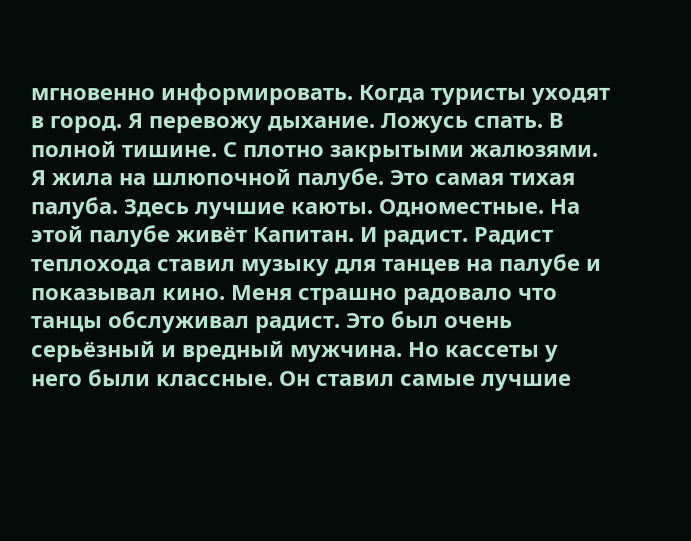мгновенно информировать. Когда туристы уходят в город. Я перевожу дыхание. Ложусь спать. В полной тишине. С плотно закрытыми жалюзями. Я жила на шлюпочной палубе. Это самая тихая палуба. Здесь лучшие каюты. Одноместные. На этой палубе живёт Капитан. И pадист. Pадист теплохода ставил музыку для танцев на палубе и показывал кино. Меня страшно радовало что танцы обслуживал радист. Это был очень серьёзный и вредный мужчина. Но кассеты у него были классные. Он ставил самые лучшие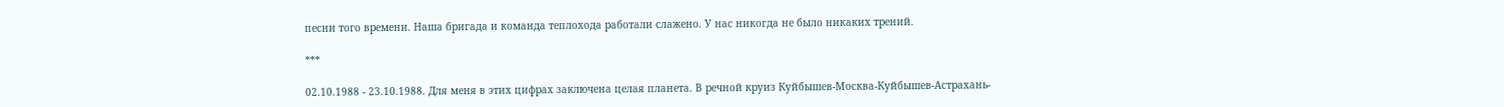песни того времени. Наша бригада и команда теплохода работали слажено. У нас никогда не было никаких трений.

***

02.10.1988 - 23.10.1988. Для меня в этих цифрах заключена целая планета. В речной круиз Куйбышев-Москва-Куйбышев-Астрахань-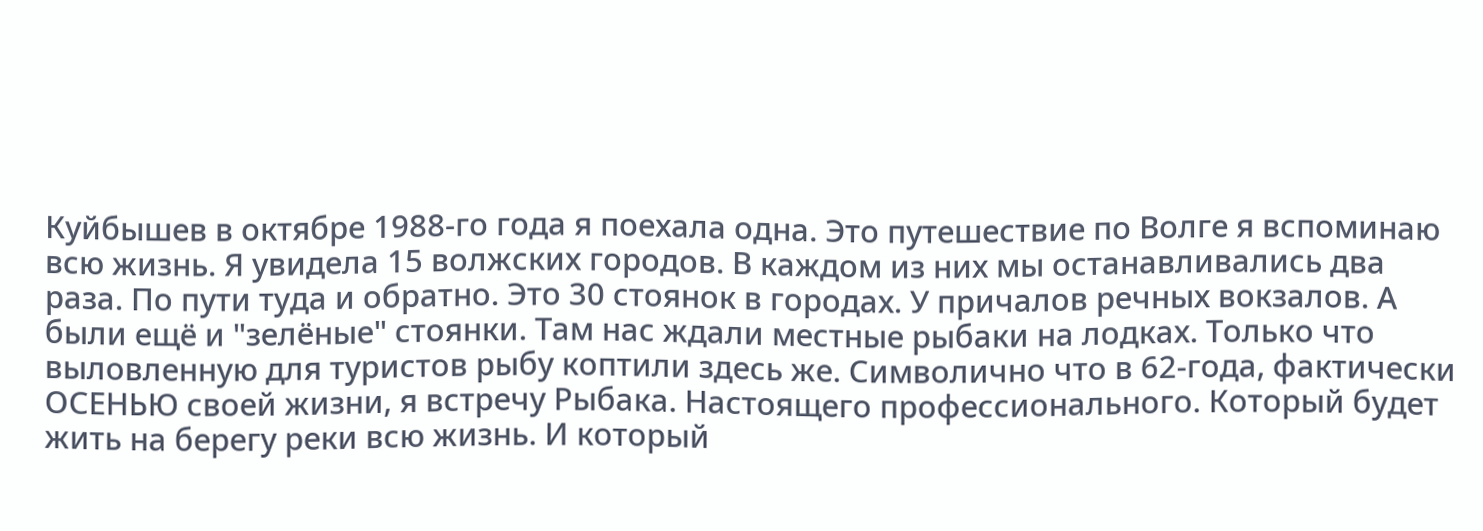Куйбышев в октябре 1988-го года я поехала одна. Это путешествие по Волге я вспоминаю всю жизнь. Я увидела 15 волжских городов. В каждом из них мы останавливались два раза. По пути туда и обратно. Это 30 стоянок в городах. У причалов речных вокзалов. А были ещё и "зелёные" стоянки. Там нас ждали местные рыбаки на лодках. Только что выловленную для туристов рыбу коптили здесь же. Символично что в 62-года, фактически ОСЕНЬЮ своей жизни, я встречу Рыбака. Настоящего профессионального. Который будет жить на берегу реки всю жизнь. И который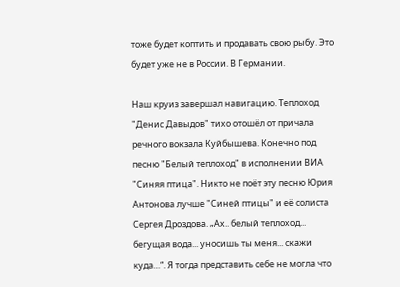тоже будет коптить и продавать свою рыбу. Это будет уже не в России. В Германии.

Наш круиз завершал навигацию. Теплоход "Денис Давыдов" тихо отошёл от причала речного вокзала Куйбышева. Конечно под песню "Белый теплоход" в исполнении ВИА "Синяя птица". Никто не поёт эту песню Юрия Антонова лучше "Синей птицы" и её солиста Сергея Дроздова. „Ах.. белый теплоход... бегущая вода... уносишь ты меня... скажи куда…“. Я тогда представить себе не могла что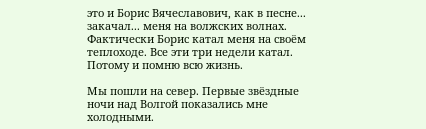это и Борис Вячеславович, как в песне... закачал... меня на волжских волнах. Фактически Борис катал меня на своём теплоходе. Все эти три недели катал. Потому и помню всю жизнь.

Мы пошли на север. Первые звёздные ночи над Волгой показались мне холодными.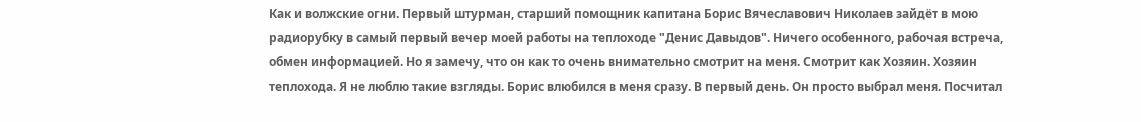Как и волжские огни. Первый штурман, старший помощник капитана Борис Вячеславович Николаев зайдёт в мою радиорубку в самый первый вечер моей работы на теплоходе "Денис Давыдов". Ничего особенного, рабочая встреча, обмен информацией. Но я замечу, что он как то очень внимательно смотрит на меня. Смотрит как Хозяин. Хозяин теплохода. Я не люблю такие взгляды. Борис влюбился в меня сразу. В первый день. Он просто выбрал меня. Посчитал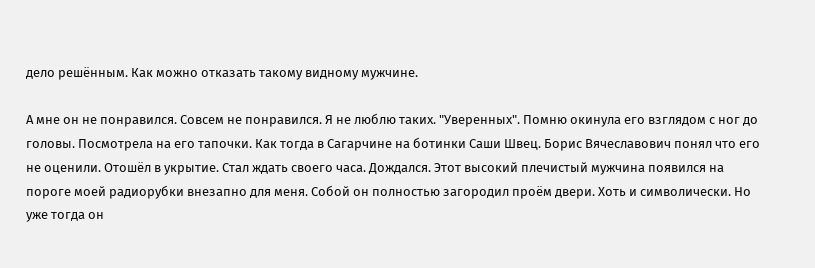дело решённым. Как можно отказать такому видному мужчине.

А мне он не понравился. Совсем не понравился. Я не люблю таких. "Уверенных". Помню окинула его взглядом с ног до головы. Посмотрела на его тапочки. Как тогда в Сагарчине на ботинки Саши Швец. Борис Вячеславович понял что его не оценили. Отошёл в укрытие. Стал ждать своего часа. Дождался. Этот высокий плечистый мужчина появился на пороге моей радиорубки внезапно для меня. Собой он полностью загородил проём двери. Хоть и символически. Но уже тогда он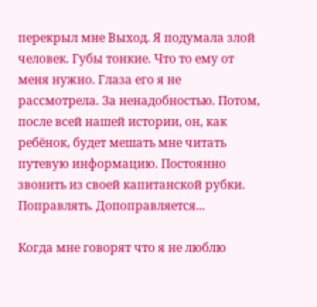перекрыл мне Bыход. Я подумала злой человек. Губы тонкие. Что то ему от меня нужно. Глаза его я не рассмотрела. За ненадобностью. Потом, после всей нашей истории, он, как ребёнок, будет мешать мне читать путевую информацию. Постоянно звонить из своей капитанской рубки. Поправлять. Допоправляется...

Когда мне говорят что я не люблю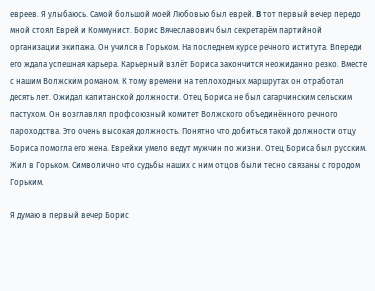евреев. Я улыбаюсь. Самой большой моей Любовью был еврей. B тот первый вечер передо мной стоял Еврей и Коммунист. Борис Вячеславович был секретарём партийной организации экипажа. Он учился в Горьком. На последнем курсе речного иститута. Впереди его ждала успешная карьера. Карьерный взлёт Бориса закончится неожиданно резко. Вместе с нашим Волжским романом. К тому времени на теплоходных маршрутах он отработал десять лет. Ожидал капитанской должности. Отец Бориca не был сагарчинским сельским пастухом. Он возглавлял профсоюзный комитет Волжского объединённого речного пароходства. Это очень высокая должность. Понятно что добиться такой должности отцу Бориса помогла его жена. Еврейки умело ведут мужчин по жизни. Отец Бориса был русским. Жил в Горьком. Символично что судьбы наших с ним отцов были тесно связаны с городом Горьким.

Я думаю в первый вечер Борис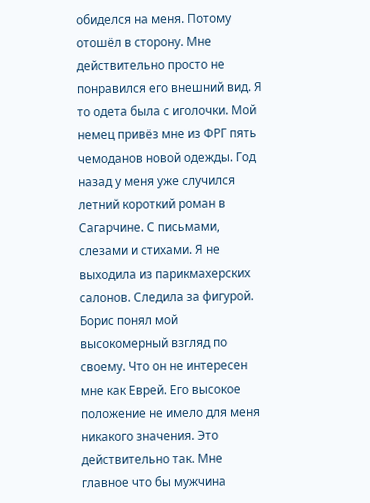обиделся на меня. Потому отошёл в сторону. Мне действительно просто не понравился его внешний вид. Я то одета была с иголочки. Мой немец привёз мне из ФРГ пять чемоданов новой одежды. Год назад у меня уже случился летний короткий роман в Сагарчине. С письмами, слезами и стихами. Я не выходила из парикмахерских салонов. Следила за фигурой. Борис понял мой высокомерный взгляд по своему. Что он не интересен мне как Еврей. Его высокое положение не имело для меня никакого значения. Это действительно так. Мне главное что бы мужчина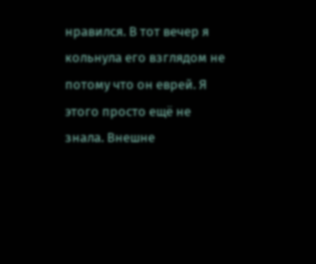нравился. В тот вечер я кольнула его взглядом не потому что он еврей. Я этого просто ещё не знала. Внешне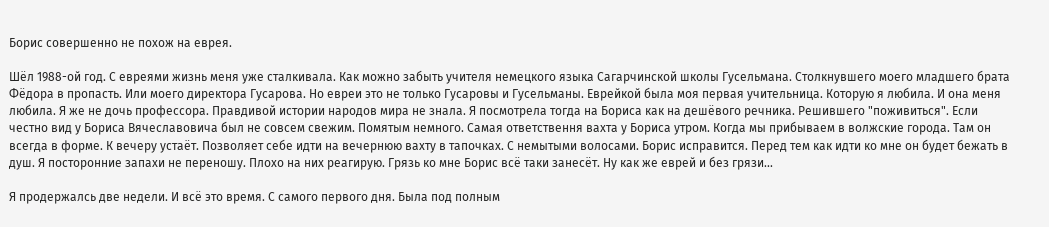Борис совершенно не похож на еврея.

Шёл 1988-ой год. С евреями жизнь меня уже сталкивала. Как можно забыть учителя немецкого языка Сагарчинской школы Гусельмана. Столкнувшего моего младшего брата Фёдора в пропасть. Или моего директора Гусарова. Но евреи это не только Гусаровы и Гусельманы. Еврейкой была моя первая учительница. Которую я любила. И она меня любила. Я же не дочь профессора. Правдивой истории народов мира не знала. Я посмотрела тогда на Бориса как на дешёвого речника. Решившего "поживиться". Если честно вид у Бориса Вячеславовича был не совсем свежим. Помятым немного. Самая ответствення вахта у Бориса утром. Когда мы прибываем в волжские города. Там он всегда в форме. К вечеру устаёт. Позволяет себе идти на вечернюю вахту в тапочках. С немытыми волосами. Борис исправится. Перед тем как идти ко мне он будет бежать в душ. Я посторонние запахи не переношу. Плохо на них реагирую. Грязь ко мне Борис всё таки занесёт. Ну как же еврей и без грязи...

Я продержалсь две недели. И всё это время. С самого первого дня. Была под полным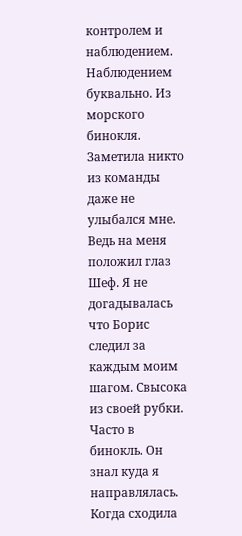контролем и наблюдением. Наблюдением буквально. Из морского бинокля. Заметила никто из команды даже не улыбался мне. Ведь на меня положил глаз Шеф. Я не догадывалась что Борис следил за каждым моим шагом. Свысока из своей рубки. Часто в бинокль. Он знал куда я направлялась. Когда сходила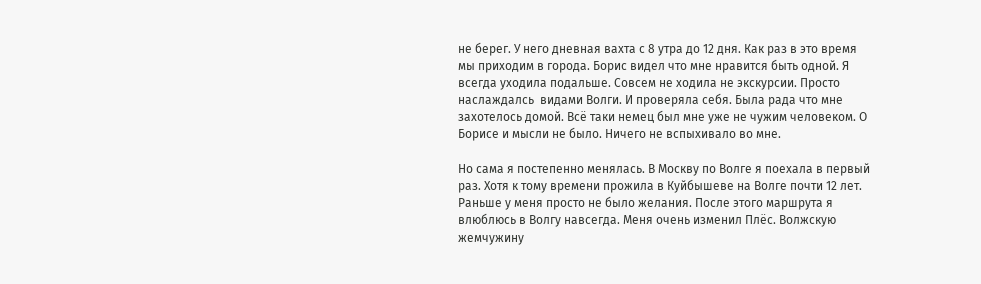не берег. У него дневная вахта с 8 утра до 12 дня. Как раз в это время мы приходим в города. Борис видел что мне нравится быть одной. Я всегда уходила подальше. Совсем не ходила не экскурсии. Просто наслаждалсь  видами Волги. И проверялa себя. Была рада что мне захотелось домой. Всё таки немец был мне уже не чужим человеком. О Борисе и мысли не было. Ничего не вспыхивало во мне.

Но сама я постепенно менялась. В Москву по Волге я поехала в первый раз. Хотя к тому времени прожила в Куйбышеве на Волге почти 12 лет. Раньше у меня просто не было желания. После этого маршрута я влюблюсь в Волгу навсегда. Меня очень изменил Плёс. Волжскую жемчужину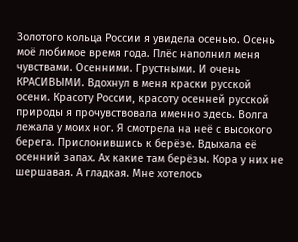Золотого кольца России я увидела осенью. Осень моё любимое время года. Плёс наполнил меня чувствами. Осенними. Грустными. И очень КРАСИВЫМИ. Вдохнул в меня краски русской осени. Красоту России, красоту осенней русской природы я прочувствовала именно здесь. Волга лежала у моих ног. Я смотрела на неё с высокого берега. Прислонившись к берёзе. Вдыхала её осенний запах. Ах какие там берёзы. Кора у них не шершавая. А гладкая. Мне хотелось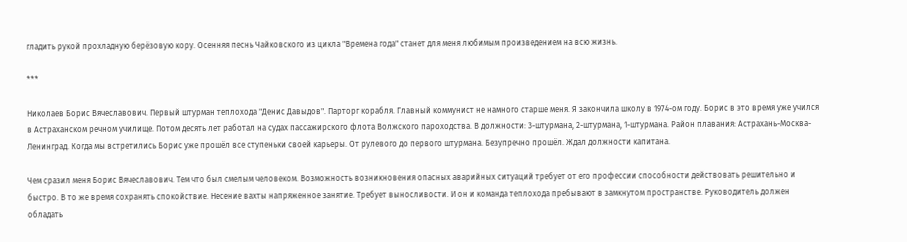гладить рукой прохладную берёзовую кору. Осенняя песнь Чайковского из цикла "Времена года" станет для меня любимым произведением на всю жизнь.

***

Николаев Борис Вячеславович. Первый штурман теплохода "Денис Давыдов". Парторг корабля. Главный коммунист не намного старше меня. Я закончила школу в 1974-ом году. Борис в это время уже учился в Астраханском речном училище. Потом десять лет работал на судах пассажирского флота Волжского пароходства. В должности: 3-штурмана, 2-штурмана, 1-штурмана. Район плавания: Астрахань-Москва-Ленинград. Когда мы встретились Борис уже прошёл все ступеньки своей карьеры. От рулевого до первого штурмана. Безупречно прошёл. Ждал должности капитана.

Чем сразил меня Борис Вячеславович. Тем что был смелым человеком. Возможность возникновения опасных аварийных ситуаций требует от его профессии способности действовать решительно и быстро. В то же время сохранять спокойствие. Несение вахты напряженное занятие. Требует выносливости. И он и команда теплохода пребывают в замкнутом пространстве. Руководитель должен обладать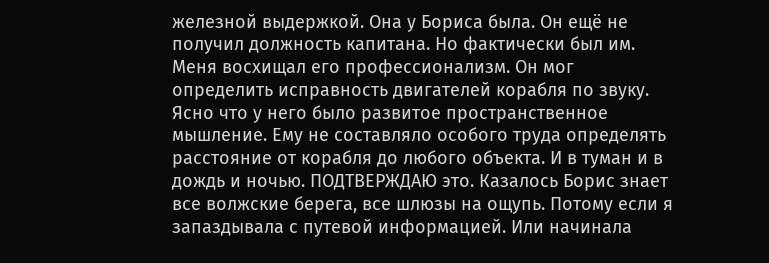железной выдержкой. Она у Бориса была. Он ещё не получил должность капитана. Но фактически был им. Меня восхищал его профессионализм. Он мог определить исправность двигателей корабля по звуку. Ясно что у него было развитое пространственное мышление. Ему не составляло особого труда определять расстояние от корабля до любого объекта. И в туман и в дождь и ночью. ПОДТВЕРЖДАЮ это. Казалось Борис знает все волжские берега, все шлюзы на ощупь. Потому если я запаздывала с путевой информацией. Или начинала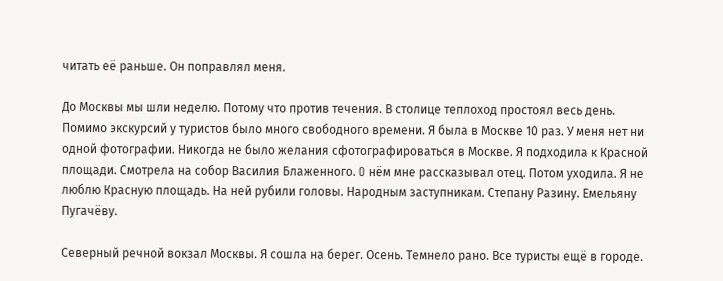читать её раньше. Он поправлял меня.

До Москвы мы шли неделю. Потому что против течения. В столице теплоход простоял весь день. Помимо экскурсий у туристов было много свободного времени. Я была в Москве 10 раз. У меня нет ни одной фотографии. Никогда не было желания сфотографироваться в Москве. Я подходила к Красной площади. Смотрела на собор Василия Блаженного. O нём мне рассказывал отец. Потом уходила. Я не люблю Красную площадь. На ней рубили головы. Народным заступникам. Степану Разину. Емельяну Пугачёву.

Северный речной вокзал Москвы. Я сошла на берег. Осень. Темнело рано. Все туристы ещё в городе.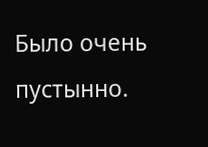Было очень пустынно.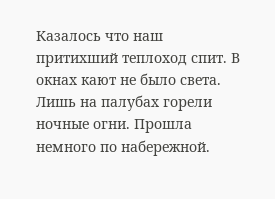Казалось что наш притихший теплоход спит. В окнах кают не было света. Лишь на палубах горели ночные огни. Прошла немного по набережной.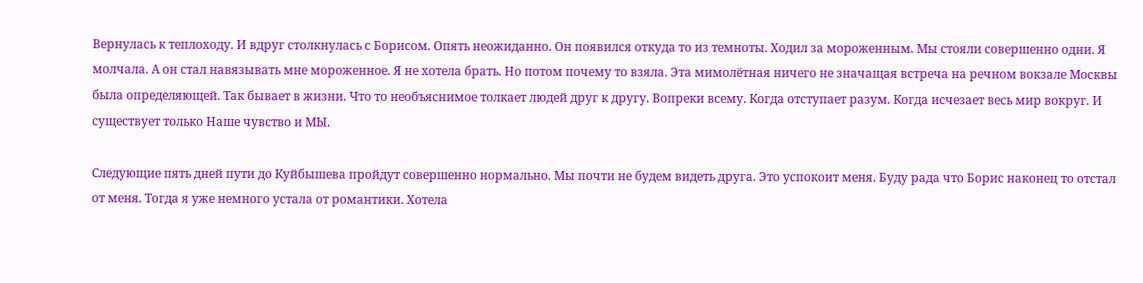Вернулась к теплоходу. И вдруг столкнулась с Борисом. Опять неожиданно. Он появился откуда то из темноты. Ходил за мороженным. Мы стояли совершенно одни. Я молчала. А он стал навязывать мне мороженное. Я не хотела брать. Но потом почему то взяла. Эта мимолётная ничего не значащая встреча на речном вокзале Москвы была определяющей. Так бывает в жизни. Что то необъяснимое толкает людей друг к другу. Вопреки всему. Когда отступает разум. Когда исчезает весь мир вокруг. И существует только Наше чувство и МЫ.

Следующие пять дней пути до Куйбышева пройдут совершенно нормально. Мы почти не будем видеть друга. Это успокоит меня. Буду рада что Борис наконец то отстал от меня. Тогда я уже немного устала от романтики. Хотела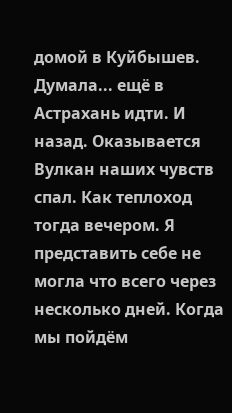домой в Куйбышев. Думала... ещё в Астрахань идти. И назад. Оказывается Вулкан наших чувств спал. Как теплоход тогда вечером. Я представить себе не могла что всего через несколько дней. Когда мы пойдём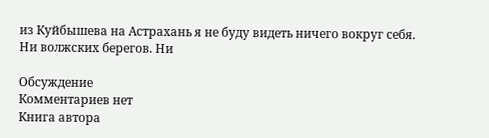из Куйбышева на Астрахань я не буду видеть ничего вокруг себя. Ни волжских берегов. Ни

Обсуждение
Комментариев нет
Книга автора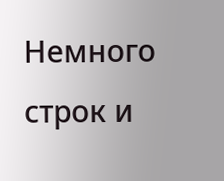Немного строк и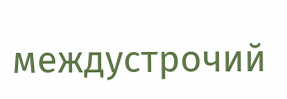междустрочий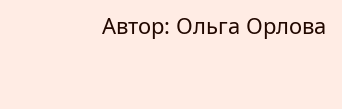Автор: Ольга Орлова